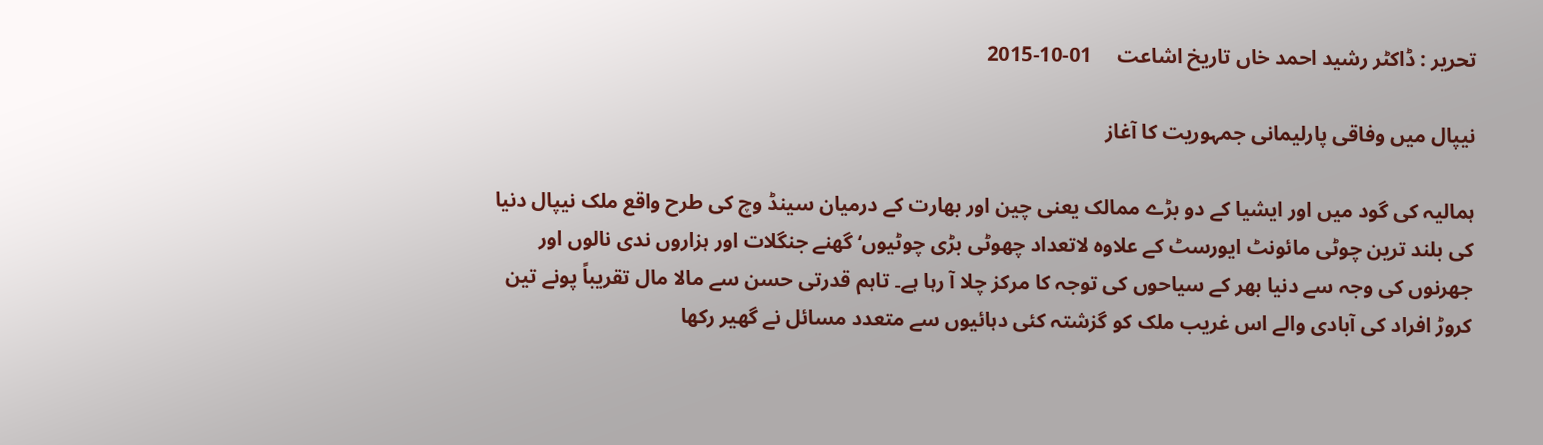تحریر : ڈاکٹر رشید احمد خاں تاریخ اشاعت     01-10-2015

نیپال میں وفاقی پارلیمانی جمہوریت کا آغاز

ہمالیہ کی گود میں اور ایشیا کے دو بڑے ممالک یعنی چین اور بھارت کے درمیان سینڈ وچ کی طرح واقع ملک نیپال دنیا کی بلند ترین چوٹی مائونٹ ایورسٹ کے علاوہ لاتعداد چھوٹی بڑی چوٹیوں‘ گھنے جنگلات اور ہزاروں ندی نالوں اور جھرنوں کی وجہ سے دنیا بھر کے سیاحوں کی توجہ کا مرکز چلا آ رہا ہے۔ تاہم قدرتی حسن سے مالا مال تقریباً پونے تین کروڑ افراد کی آبادی والے اس غریب ملک کو گزشتہ کئی دہائیوں سے متعدد مسائل نے گھیر رکھا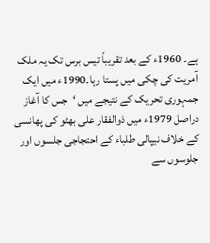ہے۔ 1960ء کے بعد تقریباً تیس برس تک یہ ملک آمریت کی چکی میں پستا رہا۔1990ء میں ایک جمہوری تحریک کے نتیجے میں ‘جس کا آغاز دراصل 1979ء میں ذوالفقار علی بھٹو کی پھانسی کے خلاف نیپالی طلباء کے احتجاجی جلسوں اور جلوسوں سے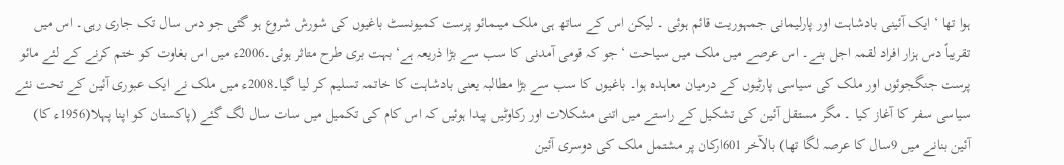ہوا تھا ‘ ایک آئینی بادشاہت اور پارلیمانی جمہوریت قائم ہوئی ۔ لیکن اس کے ساتھ ہی ملک میںمائو پرست کمیونسٹ باغیوں کی شورش شروع ہو گئی جو دس سال تک جاری رہی۔ اس میں تقریباً دس ہزار افراد لقمہ اجل بنے۔ اس عرصے میں ملک میں سیاحت ‘جو کہ قومی آمدنی کا سب سے بڑا ذریعہ ہے‘ بہت بری طرح متاثر ہوئی۔2006ء میں اس بغاوت کو ختم کرنے کے لئے مائو پرست جنگجوئوں اور ملک کی سیاسی پارٹیوں کے درمیان معاہدہ ہوا۔ باغیوں کا سب سے بڑا مطالبہ یعنی بادشاہت کا خاتمہ تسلیم کر لیا گیا۔2008ء میں ملک نے ایک عبوری آئین کے تحت نئے سیاسی سفر کا آغاز کیا ۔ مگر مستقل آئین کی تشکیل کے راستے میں اتنی مشکلات اور رکاوٹیں پیدا ہوئیں کہ اس کام کی تکمیل میں سات سال لگ گئے (پاکستان کو اپنا پہلا(1956ء کا) آئین بنانے میں 9سال کا عرصہ لگا تھا) بالآخر 601ارکان پر مشتمل ملک کی دوسری آئین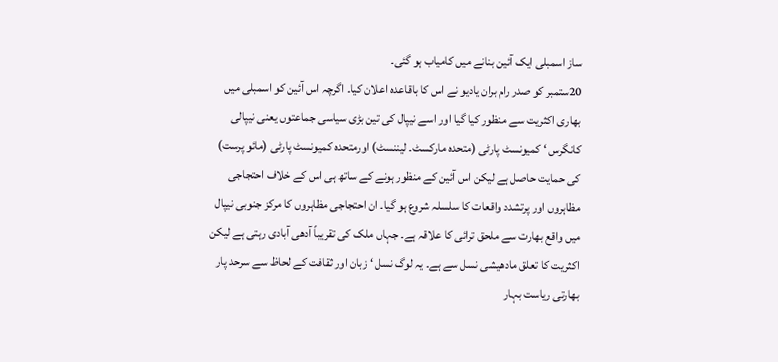ساز اسمبلی ایک آئین بنانے میں کامیاب ہو گئی۔
20ستمبر کو صدر رام بران یادیو نے اس کا باقاعدہ اعلان کیا۔ اگرچہ اس آئین کو اسمبلی میں بھاری اکثریت سے منظور کیا گیا اور اسے نیپال کی تین بڑی سیاسی جماعتوں یعنی نیپالی کانگرس ‘ کمیونسٹ پارٹی (متحدہ مارکسٹ۔ لیننسٹ) اورمتحدہ کمیونسٹ پارٹی (مائو پرست) کی حمایت حاصل ہے لیکن اس آئین کے منظور ہونے کے ساتھ ہی اس کے خلاف احتجاجی مظاہروں اور پرتشدد واقعات کا سلسلہ شروع ہو گیا۔ ان احتجاجی مظاہروں کا مرکز جنوبی نیپال میں واقع بھارت سے ملحق ترائی کا علاقہ ہے۔ جہاں ملک کی تقریباً آدھی آبادی رہتی ہے لیکن اکثریت کا تعلق مادھیشی نسل سے ہے۔ یہ لوگ نسل ‘ زبان اور ثقافت کے لحاظ سے سرحد پار بھارتی ریاست بہار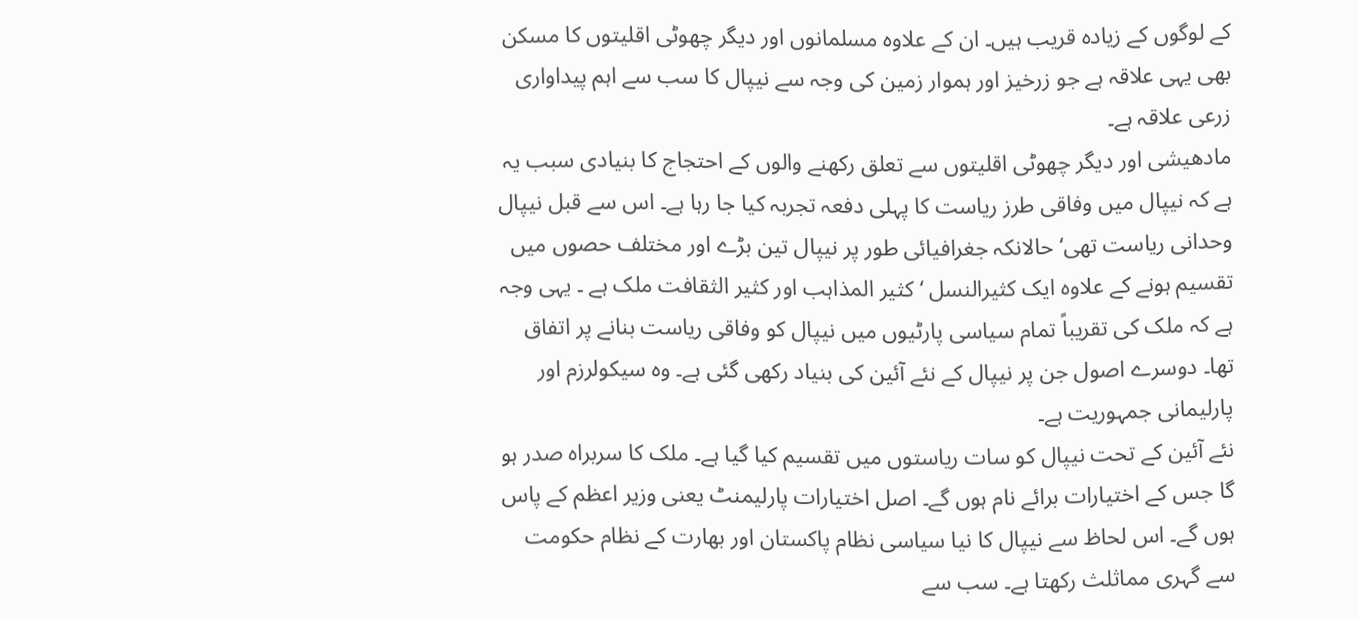کے لوگوں کے زیادہ قریب ہیں۔ ان کے علاوہ مسلمانوں اور دیگر چھوٹی اقلیتوں کا مسکن بھی یہی علاقہ ہے جو زرخیز اور ہموار زمین کی وجہ سے نیپال کا سب سے اہم پیداواری زرعی علاقہ ہے۔
مادھیشی اور دیگر چھوٹی اقلیتوں سے تعلق رکھنے والوں کے احتجاج کا بنیادی سبب یہ ہے کہ نیپال میں وفاقی طرز ریاست کا پہلی دفعہ تجربہ کیا جا رہا ہے۔ اس سے قبل نیپال وحدانی ریاست تھی‘ حالانکہ جغرافیائی طور پر نیپال تین بڑے اور مختلف حصوں میں تقسیم ہونے کے علاوہ ایک کثیرالنسل ‘ کثیر المذاہب اور کثیر الثقافت ملک ہے ۔ یہی وجہ ہے کہ ملک کی تقریباً تمام سیاسی پارٹیوں میں نیپال کو وفاقی ریاست بنانے پر اتفاق تھا۔ دوسرے اصول جن پر نیپال کے نئے آئین کی بنیاد رکھی گئی ہے۔ وہ سیکولرزم اور پارلیمانی جمہوریت ہے۔
نئے آئین کے تحت نیپال کو سات ریاستوں میں تقسیم کیا گیا ہے۔ ملک کا سربراہ صدر ہو گا جس کے اختیارات برائے نام ہوں گے۔ اصل اختیارات پارلیمنٹ یعنی وزیر اعظم کے پاس ہوں گے۔ اس لحاظ سے نیپال کا نیا سیاسی نظام پاکستان اور بھارت کے نظام حکومت سے گہری مماثلث رکھتا ہے۔ سب سے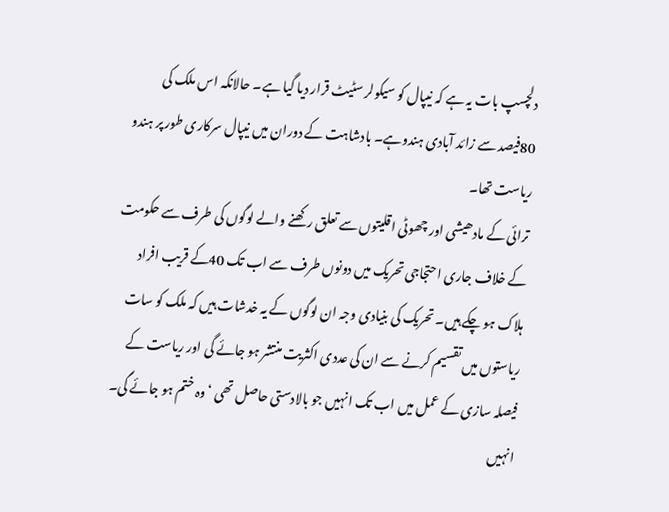دلچسپ بات یہ ہے کہ نیپال کو سیکولر سٹیٹ قرار دیا گیا ہے۔ حالانکہ اس ملک کی 80فیصد سے زائد آبادی ہندوہے۔ بادشاہت کے دوران میں نیپال سرکاری طور پر ہندو ریاست تھا۔
ترائی کے مادھیشی اور چھوٹی اقلیتوں سے تعلق رکھنے والے لوگوں کی طرف سے حکومت کے خلاف جاری احتجاجی تحریک میں دونوں طرف سے اب تک 40کے قریب افراد ہلاک ہو چکے ہیں۔ تحریک کی بنیادی وجہ ان لوگوں کے یہ خدشات ہیں کہ ملک کو سات ریاستوں میں تقسیم کرنے سے ان کی عددی اکثریت منتشر ہو جائے گی اور ریاست کے فیصلہ سازی کے عمل میں اب تک انہیں جو بالادستی حاصل تھی ‘ وہ ختم ہو جائے گی۔ انہیں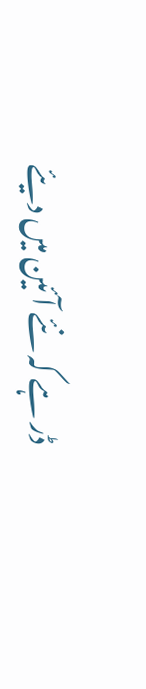ڈر ہے کہ نئے آئین میں دیئے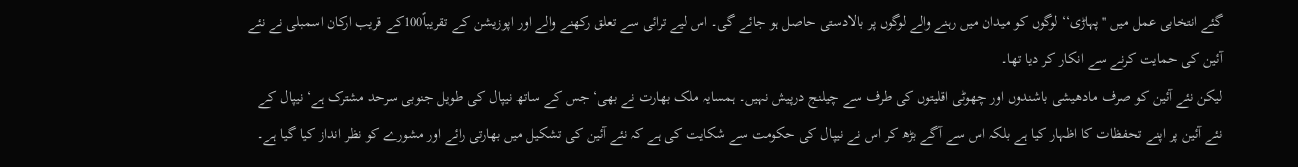گئے انتخابی عمل میں ''پہاڑی‘‘ لوگوں کو میدان میں رہنے والے لوگوں پر بالادستی حاصل ہو جائے گی۔ اس لیے ترائی سے تعلق رکھنے والے اور اپوزیشن کے تقریباً100کے قریب ارکان اسمبلی نے نئے آئین کی حمایت کرنے سے انکار کر دیا تھا۔
لیکن نئے آئین کو صرف مادھیشی باشندوں اور چھوٹی اقلیتوں کی طرف سے چیلنج درپیش نہیں۔ ہمسایہ ملک بھارت نے بھی‘ جس کے ساتھ نیپال کی طویل جنوبی سرحد مشترک ہے‘ نیپال کے نئے آئین پر اپنے تحفظات کا اظہار کیا ہے بلکہ اس سے آگے بڑھ کر اس نے نیپال کی حکومت سے شکایت کی ہے کہ نئے آئین کی تشکیل میں بھارتی رائے اور مشورے کو نظر انداز کیا گیا ہے۔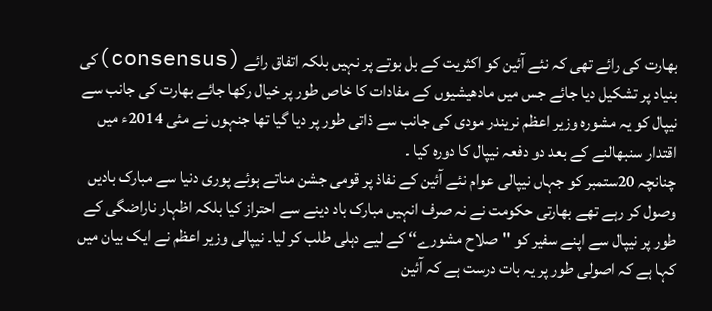بھارت کی رائے تھی کہ نئے آئین کو اکثریت کے بل بوتے پر نہیں بلکہ اتفاق رائے (consensus)کی بنیاد پر تشکیل دیا جائے جس میں مادھیشیوں کے مفادات کا خاص طور پر خیال رکھا جائے بھارت کی جانب سے نیپال کو یہ مشورہ وزیر اعظم نریندر مودی کی جانب سے ذاتی طور پر دیا گیا تھا جنہوں نے مئی 2014ء میں اقتدار سنبھالنے کے بعد دو دفعہ نیپال کا دورہ کیا ۔
چنانچہ 20ستمبر کو جہاں نیپالی عوام نئے آئین کے نفاذ پر قومی جشن مناتے ہوئے پوری دنیا سے مبارک بادیں وصول کر رہے تھے بھارتی حکومت نے نہ صرف انہیں مبارک باد دینے سے احتراز کیا بلکہ اظہار ناراضگی کے طور پر نیپال سے اپنے سفیر کو ''صلاح مشورے‘‘ کے لیے دہلی طلب کر لیا۔ نیپالی وزیر اعظم نے ایک بیان میں کہا ہے کہ اصولی طور پر یہ بات درست ہے کہ آئین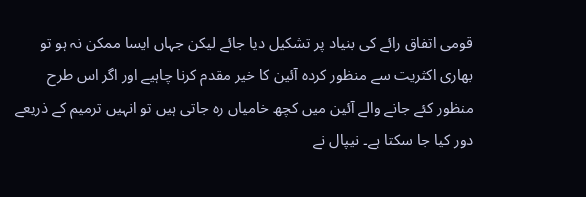قومی اتفاق رائے کی بنیاد پر تشکیل دیا جائے لیکن جہاں ایسا ممکن نہ ہو تو بھاری اکثریت سے منظور کردہ آئین کا خیر مقدم کرنا چاہیے اور اگر اس طرح منظور کئے جانے والے آئین میں کچھ خامیاں رہ جاتی ہیں تو انہیں ترمیم کے ذریعے دور کیا جا سکتا ہے۔ نیپال نے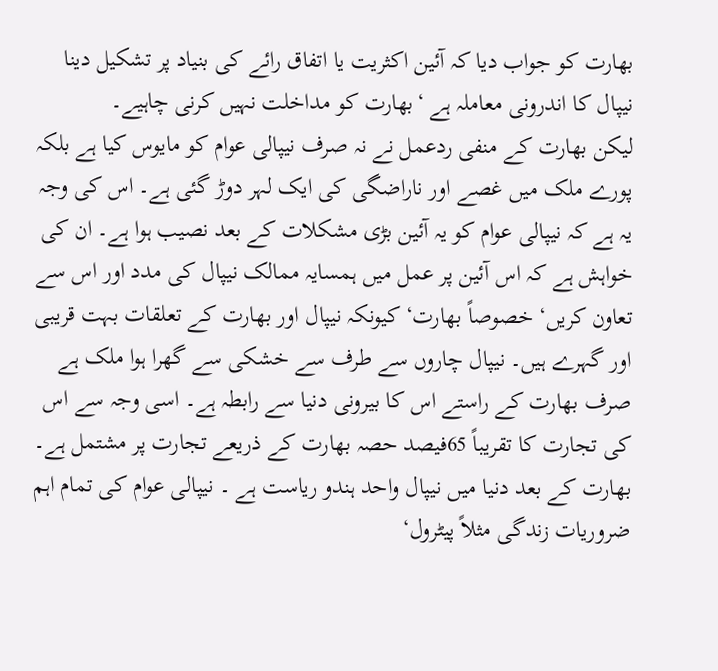بھارت کو جواب دیا کہ آئین اکثریت یا اتفاق رائے کی بنیاد پر تشکیل دینا نیپال کا اندرونی معاملہ ہے ‘بھارت کو مداخلت نہیں کرنی چاہیے۔
لیکن بھارت کے منفی ردعمل نے نہ صرف نیپالی عوام کو مایوس کیا ہے بلکہ پورے ملک میں غصے اور ناراضگی کی ایک لہر دوڑ گئی ہے۔ اس کی وجہ یہ ہے کہ نیپالی عوام کو یہ آئین بڑی مشکلات کے بعد نصیب ہوا ہے۔ ان کی خواہش ہے کہ اس آئین پر عمل میں ہمسایہ ممالک نیپال کی مدد اور اس سے تعاون کریں‘ خصوصاً بھارت‘ کیونکہ نیپال اور بھارت کے تعلقات بہت قریبی اور گہرے ہیں۔ نیپال چاروں سے طرف سے خشکی سے گھرا ہوا ملک ہے صرف بھارت کے راستے اس کا بیرونی دنیا سے رابطہ ہے۔ اسی وجہ سے اس کی تجارت کا تقریباً 65فیصد حصہ بھارت کے ذریعے تجارت پر مشتمل ہے۔ بھارت کے بعد دنیا میں نیپال واحد ہندو ریاست ہے ۔ نیپالی عوام کی تمام اہم ضروریات زندگی مثلاً پیٹرول‘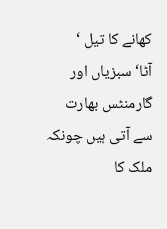کھانے کا تیل ‘ آٹا‘سبزیاں اور گارمنٹس بھارت سے آتی ہیں چونکہ ملک کا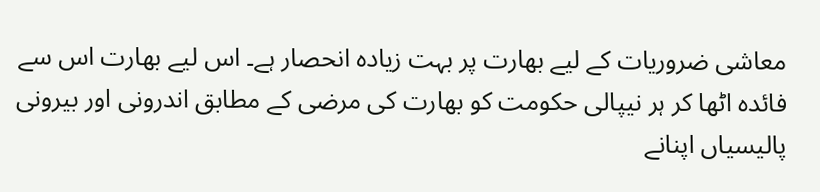معاشی ضروریات کے لیے بھارت پر بہت زیادہ انحصار ہے۔ اس لیے بھارت اس سے فائدہ اٹھا کر ہر نیپالی حکومت کو بھارت کی مرضی کے مطابق اندرونی اور بیرونی پالیسیاں اپنانے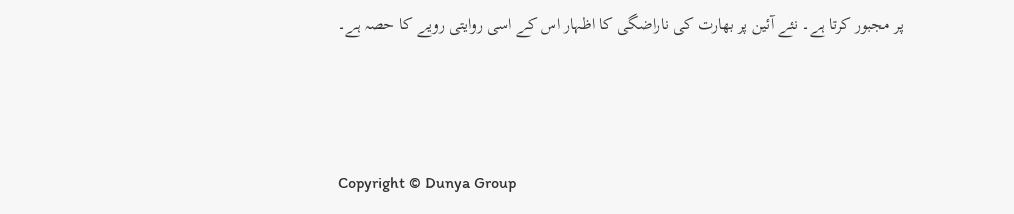پر مجبور کرتا ہے۔ نئے آئین پر بھارت کی ناراضگی کا اظہار اس کے اسی روایتی رویے کا حصہ ہے۔



Copyright © Dunya Group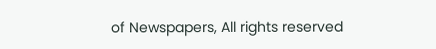of Newspapers, All rights reserved